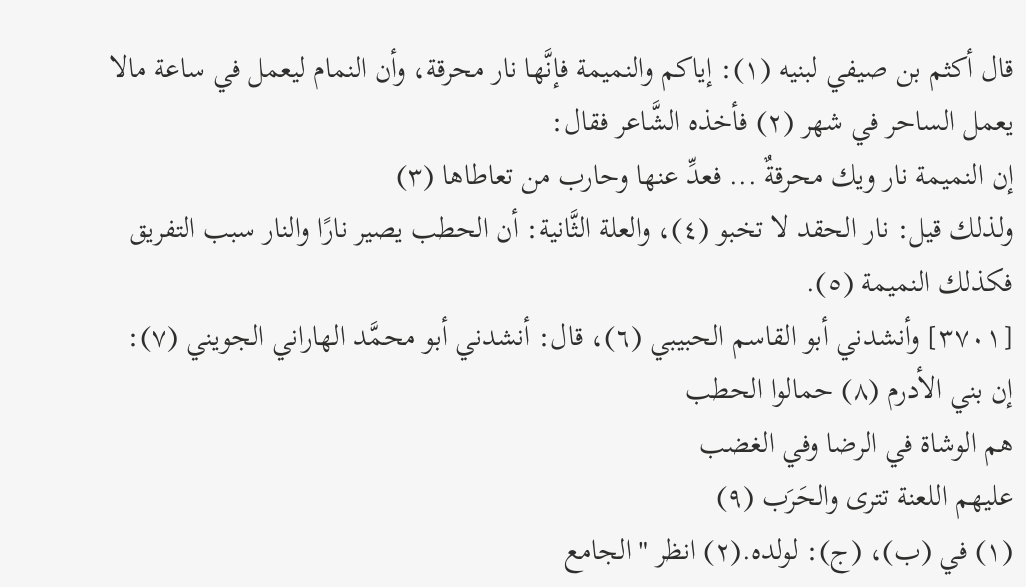قال أكثم بن صيفي لبنيه (١): إياكم والنميمة فإنَّها نار محرقة، وأن النمام ليعمل في ساعة مالا يعمل الساحر في شهر (٢) فأخذه الشَّاعر فقال:
إن النميمة نار ويك محرقةٌ ... فعدِّ عنها وحارب من تعاطاها (٣)
ولذلك قيل: نار الحقد لا تخبو (٤)، والعلة الثَّانية: أن الحطب يصير نارًا والنار سبب التفريق فكذلك النميمة (٥).
[٣٧٠١] وأنشدني أبو القاسم الحبيبي (٦)، قال: أنشدني أبو محمَّد الهاراني الجويني (٧):
إن بني الأدرم (٨) حمالوا الحطب
هم الوشاة في الرضا وفي الغضب
عليهم اللعنة تترى والحَرَب (٩)
(١) في (ب)، (ج): لولده.(٢) انظر "الجامع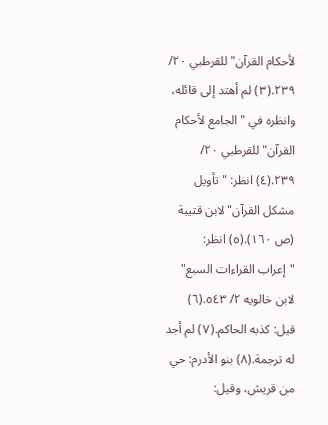لأحكام القرآن" للقرطبي ٢٠/ ٢٣٩.(٣) لم أهتد إلى قائله، وانظره في "الجامع لأحكام القرآن" للقرطبي ٢٠/ ٢٣٩.(٤) انظر: "تأويل مشكل القرآن" لابن قتيبة (ص ١٦٠).(٥) انظر: "إعراب القراءات السبع" لابن خالويه ٢/ ٥٤٣.(٦) قيل: كذبه الحاكم.(٧) لم أجد له ترجمة.(٨) بنو الأدرم: حي من قريش، وقيل: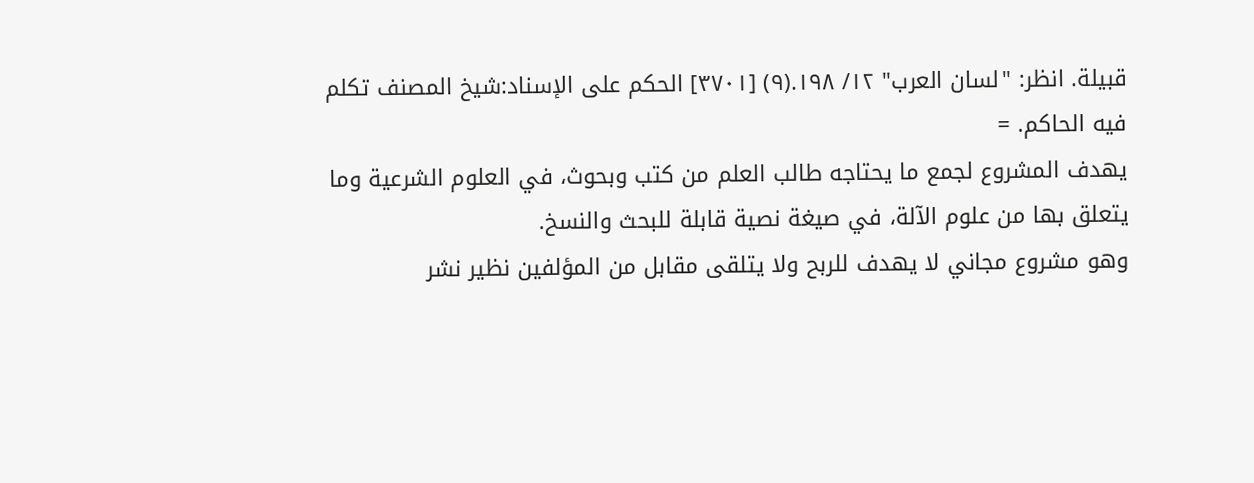قبيلة. انظر: "لسان العرب" ١٢/ ١٩٨.(٩) [٣٧٠١] الحكم على الإسناد:شيخ المصنف تكلم فيه الحاكم. =
يهدف المشروع لجمع ما يحتاجه طالب العلم من كتب وبحوث، في العلوم الشرعية وما يتعلق بها من علوم الآلة، في صيغة نصية قابلة للبحث والنسخ.
وهو مشروع مجاني لا يهدف للربح ولا يتلقى مقابل من المؤلفين نظير نشر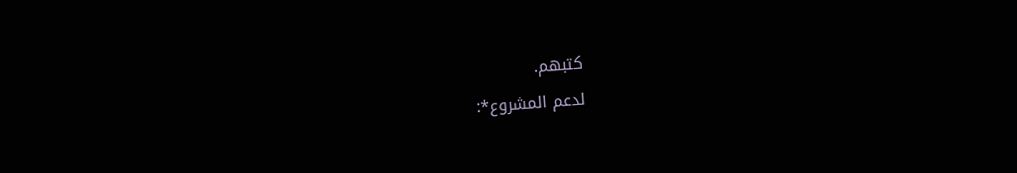كتبهم.
لدعم المشروع*: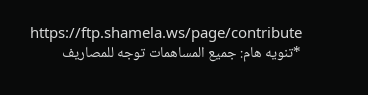https://ftp.shamela.ws/page/contribute
*تنويه هام: جميع المساهمات توجه للمصاريف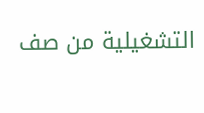التشغيلية من صف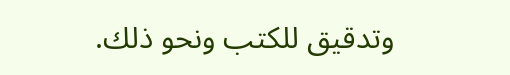وتدقيق للكتب ونحو ذلك.